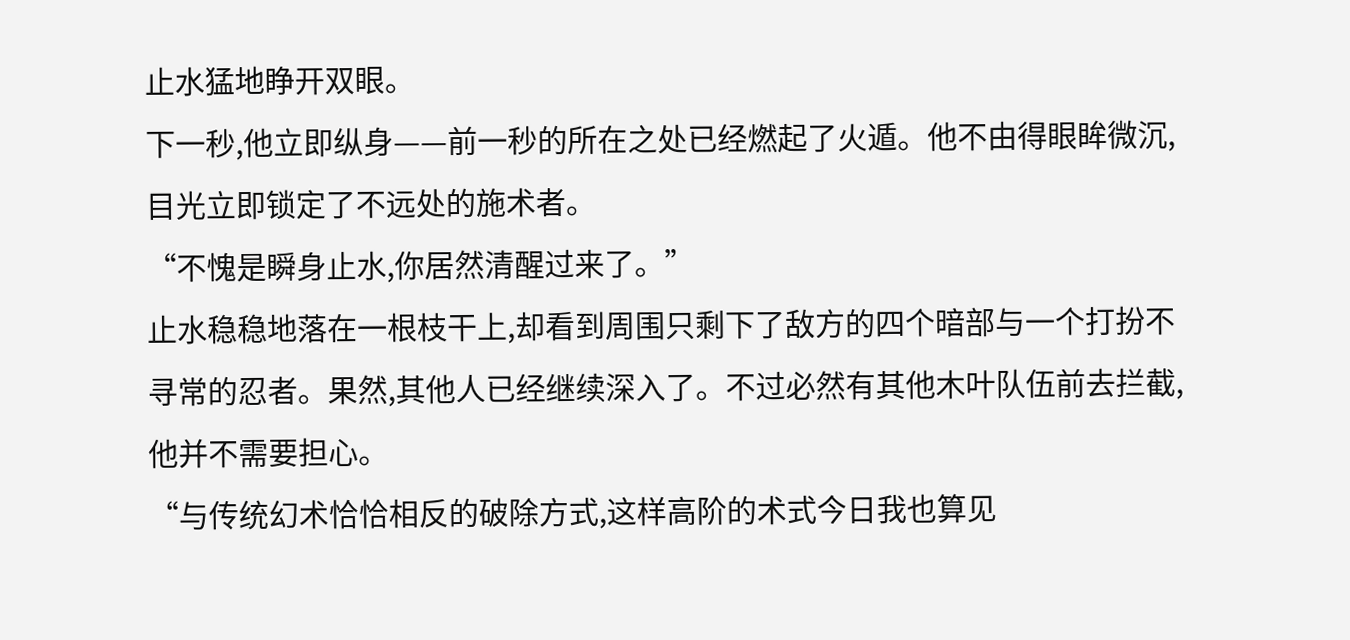止水猛地睁开双眼。
下一秒,他立即纵身——前一秒的所在之处已经燃起了火遁。他不由得眼眸微沉,目光立即锁定了不远处的施术者。
“不愧是瞬身止水,你居然清醒过来了。”
止水稳稳地落在一根枝干上,却看到周围只剩下了敌方的四个暗部与一个打扮不寻常的忍者。果然,其他人已经继续深入了。不过必然有其他木叶队伍前去拦截,他并不需要担心。
“与传统幻术恰恰相反的破除方式,这样高阶的术式今日我也算见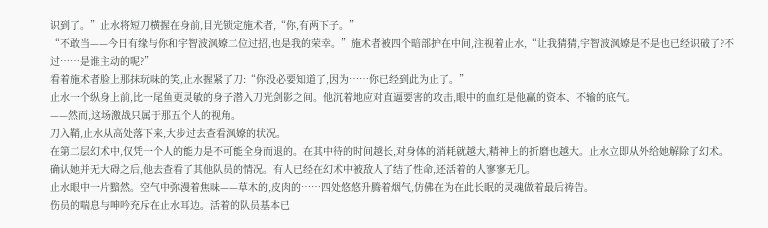识到了。”止水将短刀横握在身前,目光锁定施术者,“你,有两下子。”
“不敢当——今日有缘与你和宇智波沨嫽二位过招,也是我的荣幸。”施术者被四个暗部护在中间,注视着止水,“让我猜猜,宇智波沨嫽是不是也已经识破了?不过……是谁主动的呢?”
看着施术者脸上那抹玩味的笑,止水握紧了刀:“你没必要知道了,因为……你已经到此为止了。”
止水一个纵身上前,比一尾鱼更灵敏的身子潜入刀光剑影之间。他沉着地应对直逼要害的攻击,眼中的血红是他赢的资本、不输的底气。
——然而,这场激战只属于那五个人的视角。
刀入鞘,止水从高处落下来,大步过去查看沨嫽的状况。
在第二层幻术中,仅凭一个人的能力是不可能全身而退的。在其中待的时间越长,对身体的消耗就越大,精神上的折磨也越大。止水立即从外给她解除了幻术。
确认她并无大碍之后,他去查看了其他队员的情况。有人已经在幻术中被敌人了结了性命,还活着的人寥寥无几。
止水眼中一片黯然。空气中弥漫着焦味——草木的,皮肉的……四处悠悠升腾着烟气,仿佛在为在此长眠的灵魂做着最后祷告。
伤员的喘息与呻吟充斥在止水耳边。活着的队员基本已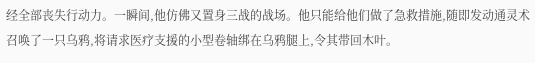经全部丧失行动力。一瞬间,他仿佛又置身三战的战场。他只能给他们做了急救措施,随即发动通灵术召唤了一只乌鸦,将请求医疗支援的小型卷轴绑在乌鸦腿上,令其带回木叶。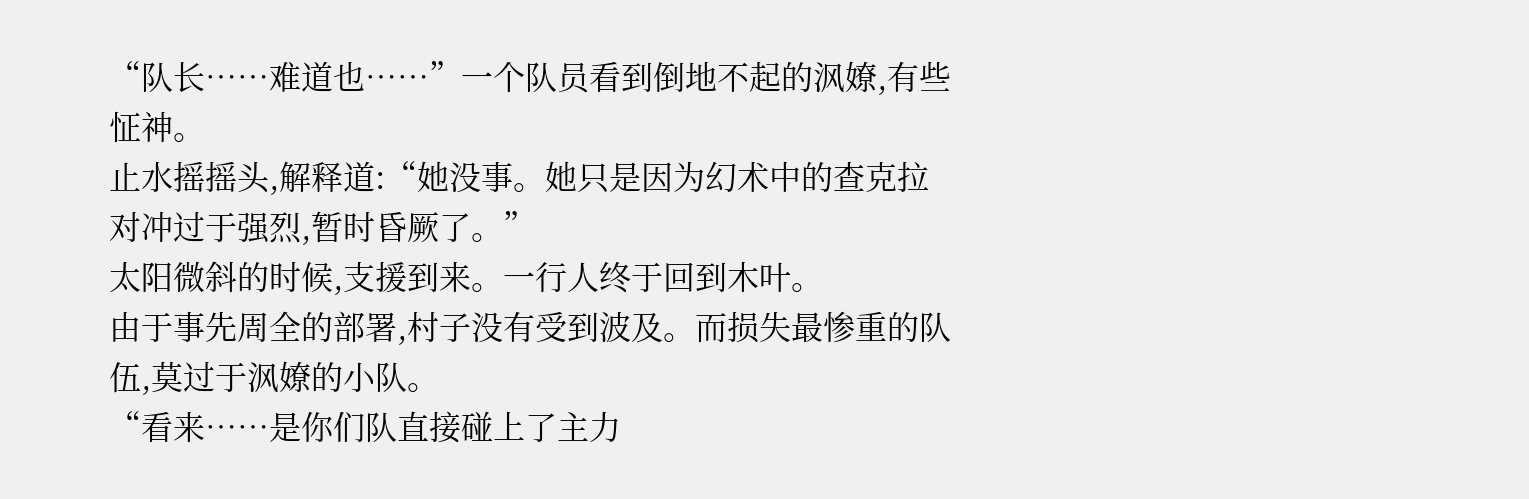“队长……难道也……”一个队员看到倒地不起的沨嫽,有些怔神。
止水摇摇头,解释道:“她没事。她只是因为幻术中的查克拉对冲过于强烈,暂时昏厥了。”
太阳微斜的时候,支援到来。一行人终于回到木叶。
由于事先周全的部署,村子没有受到波及。而损失最惨重的队伍,莫过于沨嫽的小队。
“看来……是你们队直接碰上了主力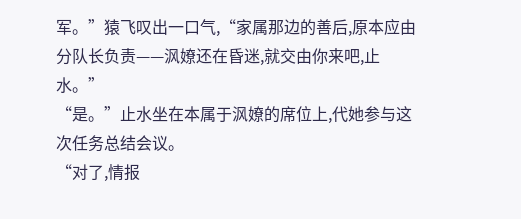军。”猿飞叹出一口气,“家属那边的善后,原本应由分队长负责——沨嫽还在昏迷,就交由你来吧,止水。”
“是。”止水坐在本属于沨嫽的席位上,代她参与这次任务总结会议。
“对了,情报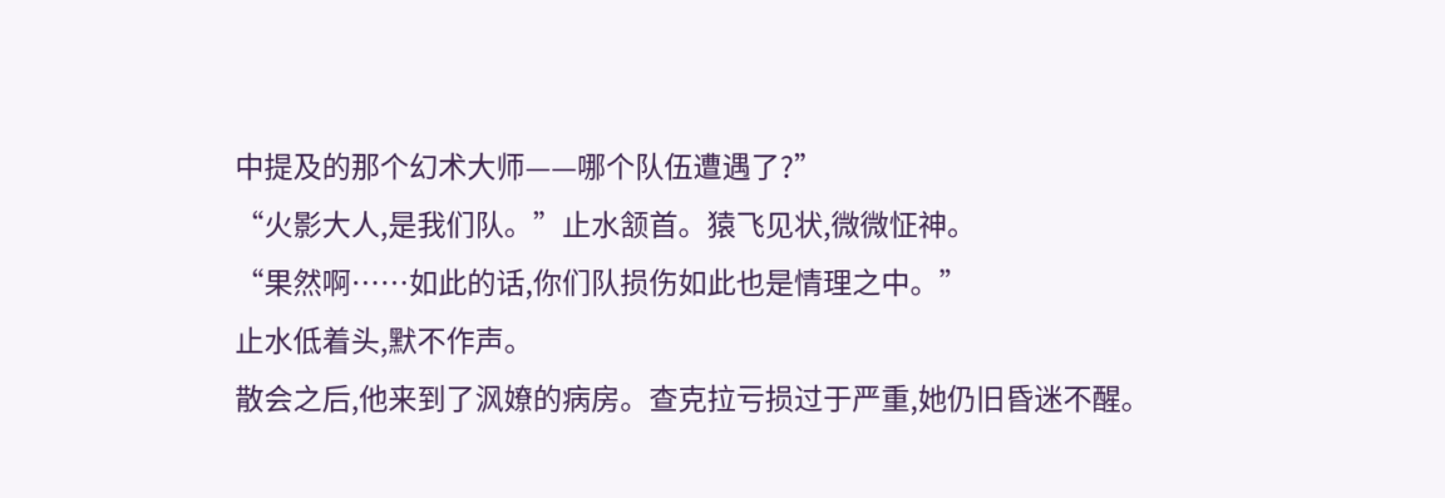中提及的那个幻术大师——哪个队伍遭遇了?”
“火影大人,是我们队。”止水颔首。猿飞见状,微微怔神。
“果然啊……如此的话,你们队损伤如此也是情理之中。”
止水低着头,默不作声。
散会之后,他来到了沨嫽的病房。查克拉亏损过于严重,她仍旧昏迷不醒。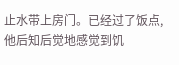止水带上房门。已经过了饭点,他后知后觉地感觉到饥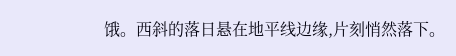饿。西斜的落日悬在地平线边缘,片刻悄然落下。